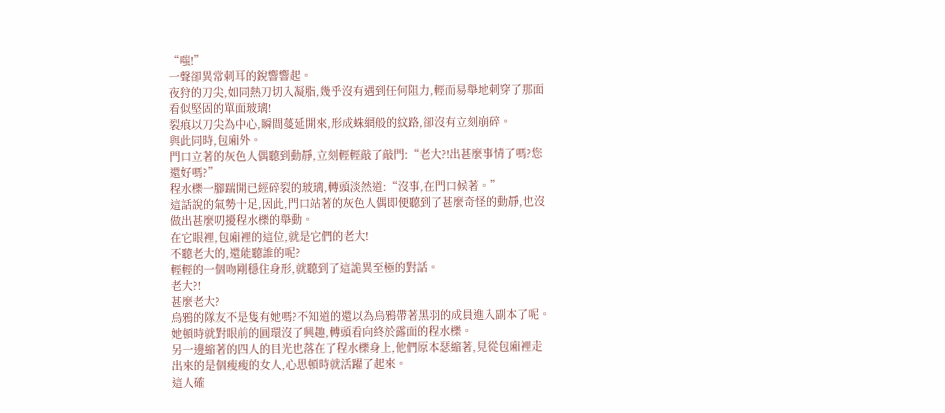“嗤!”
一聲卻異常刺耳的銳響響起。
夜狩的刀尖,如同熱刀切入凝脂,幾乎沒有遇到任何阻力,輕而易舉地刺穿了那面看似堅固的單面玻璃!
裂痕以刀尖為中心,瞬間蔓延開來,形成蛛網般的紋路,卻沒有立刻崩碎。
與此同時,包廂外。
門口立著的灰色人偶聽到動靜,立刻輕輕敲了敲門:“老大?!出甚麼事情了嗎?您還好嗎?”
程水櫟一腳踹開已經碎裂的玻璃,轉頭淡然道:“沒事,在門口候著。”
這話說的氣勢十足,因此,門口站著的灰色人偶即便聽到了甚麼奇怪的動靜,也沒做出甚麼叨擾程水櫟的舉動。
在它眼裡,包廂裡的這位,就是它們的老大!
不聽老大的,還能聽誰的呢?
輕輕的一個吻剛穩住身形,就聽到了這詭異至極的對話。
老大?!
甚麼老大?
烏鴉的隊友不是隻有她嗎?不知道的還以為烏鴉帶著黑羽的成員進入副本了呢。
她頓時就對眼前的圓環沒了興趣,轉頭看向終於露面的程水櫟。
另一邊縮著的四人的目光也落在了程水櫟身上,他們原本瑟縮著,見從包廂裡走出來的是個瘦瘦的女人,心思頓時就活躍了起來。
這人確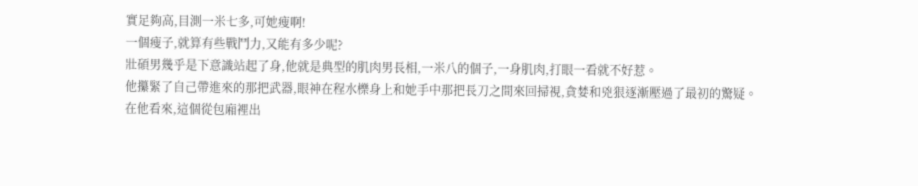實足夠高,目測一米七多,可她瘦啊!
一個瘦子,就算有些戰鬥力,又能有多少呢?
壯碩男幾乎是下意識站起了身,他就是典型的肌肉男長相,一米八的個子,一身肌肉,打眼一看就不好惹。
他攥緊了自己帶進來的那把武器,眼神在程水櫟身上和她手中那把長刀之間來回掃視,貪婪和兇狠逐漸壓過了最初的驚疑。
在他看來,這個從包廂裡出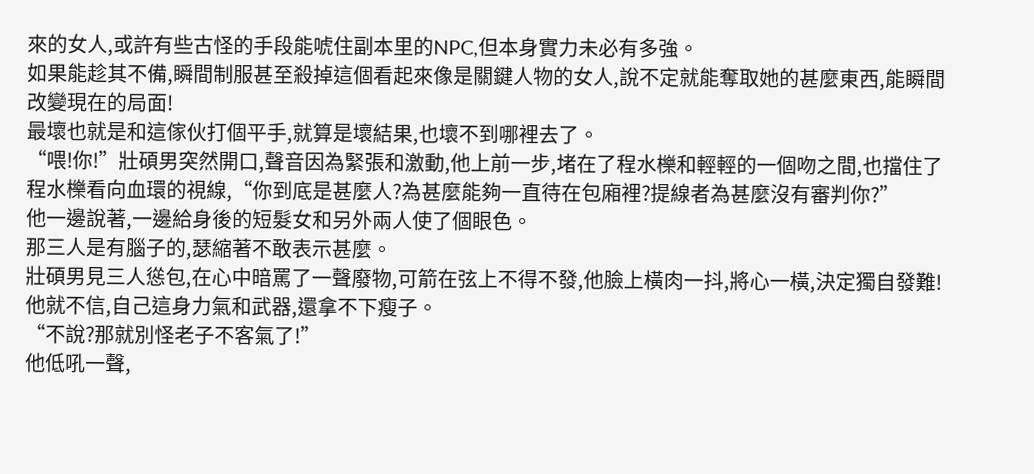來的女人,或許有些古怪的手段能唬住副本里的NPC,但本身實力未必有多強。
如果能趁其不備,瞬間制服甚至殺掉這個看起來像是關鍵人物的女人,說不定就能奪取她的甚麼東西,能瞬間改變現在的局面!
最壞也就是和這傢伙打個平手,就算是壞結果,也壞不到哪裡去了。
“喂!你!”壯碩男突然開口,聲音因為緊張和激動,他上前一步,堵在了程水櫟和輕輕的一個吻之間,也擋住了程水櫟看向血環的視線,“你到底是甚麼人?為甚麼能夠一直待在包廂裡?提線者為甚麼沒有審判你?”
他一邊說著,一邊給身後的短髮女和另外兩人使了個眼色。
那三人是有腦子的,瑟縮著不敢表示甚麼。
壯碩男見三人慫包,在心中暗罵了一聲廢物,可箭在弦上不得不發,他臉上橫肉一抖,將心一橫,決定獨自發難!
他就不信,自己這身力氣和武器,還拿不下瘦子。
“不說?那就別怪老子不客氣了!”
他低吼一聲,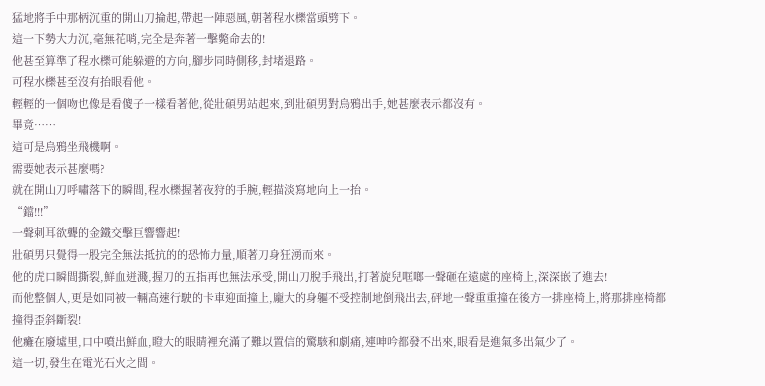猛地將手中那柄沉重的開山刀掄起,帶起一陣惡風,朝著程水櫟當頭劈下。
這一下勢大力沉,毫無花哨,完全是奔著一擊斃命去的!
他甚至算準了程水櫟可能躲避的方向,腳步同時側移,封堵退路。
可程水櫟甚至沒有抬眼看他。
輕輕的一個吻也像是看傻子一樣看著他,從壯碩男站起來,到壯碩男對烏鴉出手,她甚麼表示都沒有。
畢竟……
這可是烏鴉坐飛機啊。
需要她表示甚麼嗎?
就在開山刀呼嘯落下的瞬間,程水櫟握著夜狩的手腕,輕描淡寫地向上一抬。
“鐺!!!”
一聲刺耳欲聾的金鐵交擊巨響響起!
壯碩男只覺得一股完全無法抵抗的的恐怖力量,順著刀身狂湧而來。
他的虎口瞬間撕裂,鮮血迸濺,握刀的五指再也無法承受,開山刀脫手飛出,打著旋兒哐啷一聲砸在遠處的座椅上,深深嵌了進去!
而他整個人,更是如同被一輛高速行駛的卡車迎面撞上,龐大的身軀不受控制地倒飛出去,砰地一聲重重撞在後方一排座椅上,將那排座椅都撞得歪斜斷裂!
他癱在廢墟里,口中噴出鮮血,瞪大的眼睛裡充滿了難以置信的驚駭和劇痛,連呻吟都發不出來,眼看是進氣多出氣少了。
這一切,發生在電光石火之間。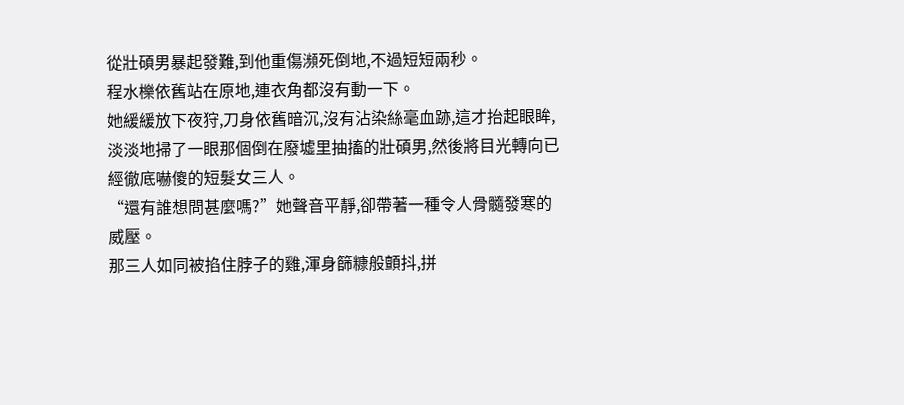從壯碩男暴起發難,到他重傷瀕死倒地,不過短短兩秒。
程水櫟依舊站在原地,連衣角都沒有動一下。
她緩緩放下夜狩,刀身依舊暗沉,沒有沾染絲毫血跡,這才抬起眼眸,淡淡地掃了一眼那個倒在廢墟里抽搐的壯碩男,然後將目光轉向已經徹底嚇傻的短髮女三人。
“還有誰想問甚麼嗎?”她聲音平靜,卻帶著一種令人骨髓發寒的威壓。
那三人如同被掐住脖子的雞,渾身篩糠般顫抖,拼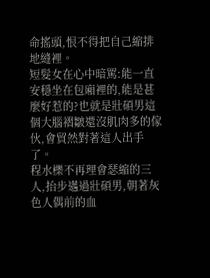命搖頭,恨不得把自己縮排地縫裡。
短髮女在心中暗罵:能一直安穩坐在包廂裡的,能是甚麼好惹的?也就是壯碩男這個大腦褶皺還沒肌肉多的傢伙,會貿然對著這人出手了。
程水櫟不再理會瑟縮的三人,抬步邁過壯碩男,朝著灰色人偶前的血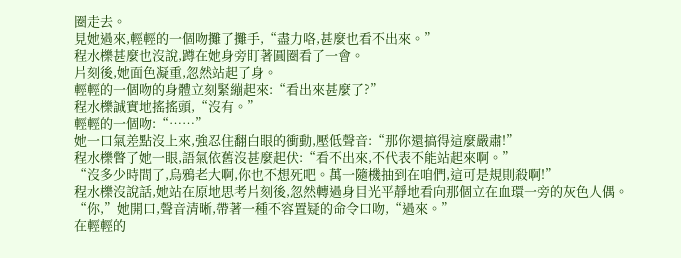圈走去。
見她過來,輕輕的一個吻攤了攤手,“盡力咯,甚麼也看不出來。”
程水櫟甚麼也沒說,蹲在她身旁盯著圓圈看了一會。
片刻後,她面色凝重,忽然站起了身。
輕輕的一個吻的身體立刻緊繃起來:“看出來甚麼了?”
程水櫟誠實地搖搖頭,“沒有。”
輕輕的一個吻:“……”
她一口氣差點沒上來,強忍住翻白眼的衝動,壓低聲音:“那你還搞得這麼嚴肅!”
程水櫟瞥了她一眼,語氣依舊沒甚麼起伏:“看不出來,不代表不能站起來啊。”
“沒多少時間了,烏鴉老大啊,你也不想死吧。萬一隨機抽到在咱們,這可是規則殺啊!”
程水櫟沒說話,她站在原地思考片刻後,忽然轉過身目光平靜地看向那個立在血環一旁的灰色人偶。
“你,”她開口,聲音清晰,帶著一種不容置疑的命令口吻,“過來。”
在輕輕的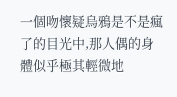一個吻懷疑烏鴉是不是瘋了的目光中,那人偶的身體似乎極其輕微地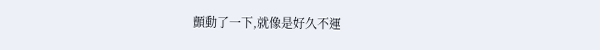顫動了一下,就像是好久不運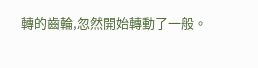轉的齒輪,忽然開始轉動了一般。